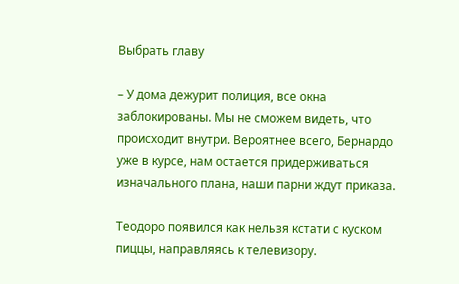Выбрать главу

– У дома дежурит полиция, все окна заблокированы. Мы не сможем видеть, что происходит внутри. Вероятнее всего, Бернардо уже в курсе, нам остается придерживаться изначального плана, наши парни ждут приказа.

Теодоро появился как нельзя кстати с куском пиццы, направляясь к телевизору.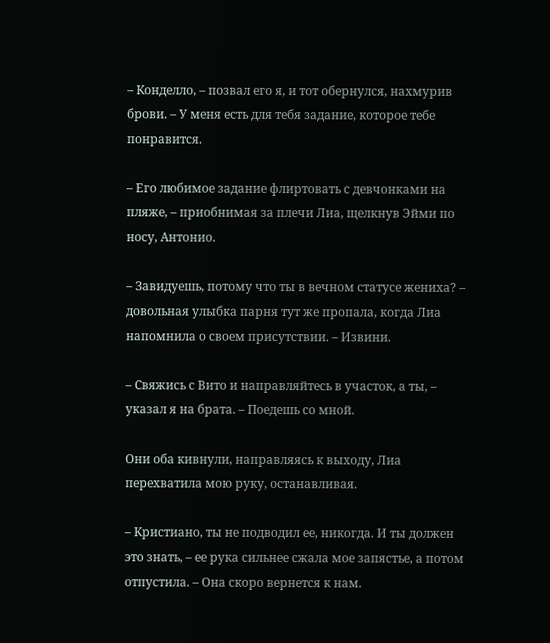– Конделло, – позвал его я, и тот обернулся, нахмурив брови. – У меня есть для тебя задание, которое тебе понравится.

– Его любимое задание флиртовать с девчонками на пляже, – приобнимая за плечи Лиа, щелкнув Эйми по носу, Антонио.

– Завидуешь, потому что ты в вечном статусе жениха? – довольная улыбка парня тут же пропала, когда Лиа напомнила о своем присутствии. – Извини.

– Свяжись с Вито и направляйтесь в участок, а ты, – указал я на брата. – Поедешь со мной.

Они оба кивнули, направляясь к выходу, Лиа перехватила мою руку, останавливая.

– Кристиано, ты не подводил ее, никогда. И ты должен это знать, – ее рука сильнее сжала мое запястье, а потом отпустила. – Она скоро вернется к нам.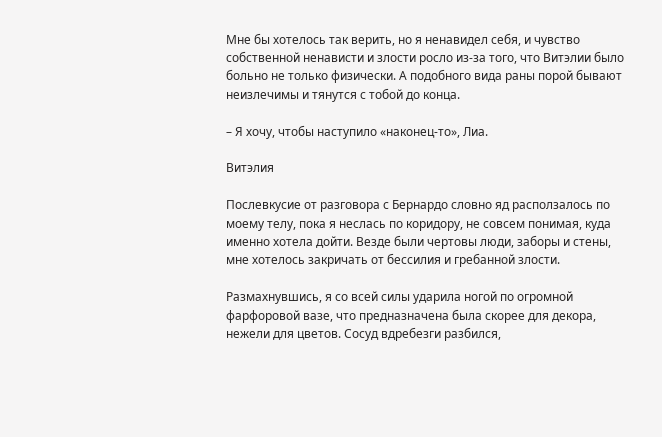Мне бы хотелось так верить, но я ненавидел себя, и чувство собственной ненависти и злости росло из-за того, что Витэлии было больно не только физически. А подобного вида раны порой бывают неизлечимы и тянутся с тобой до конца.

– Я хочу, чтобы наступило «наконец-то», Лиа.

Витэлия

Послевкусие от разговора с Бернардо словно яд расползалось по моему телу, пока я неслась по коридору, не совсем понимая, куда именно хотела дойти. Везде были чертовы люди, заборы и стены, мне хотелось закричать от бессилия и гребанной злости.

Размахнувшись, я со всей силы ударила ногой по огромной фарфоровой вазе, что предназначена была скорее для декора, нежели для цветов. Сосуд вдребезги разбился,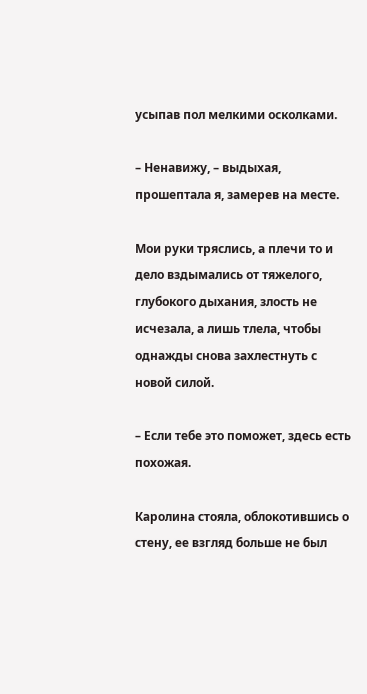усыпав пол мелкими осколками.

– Ненавижу, – выдыхая, прошептала я, замерев на месте.

Мои руки тряслись, а плечи то и дело вздымались от тяжелого, глубокого дыхания, злость не исчезала, а лишь тлела, чтобы однажды снова захлестнуть с новой силой.

– Если тебе это поможет, здесь есть похожая.

Каролина стояла, облокотившись о стену, ее взгляд больше не был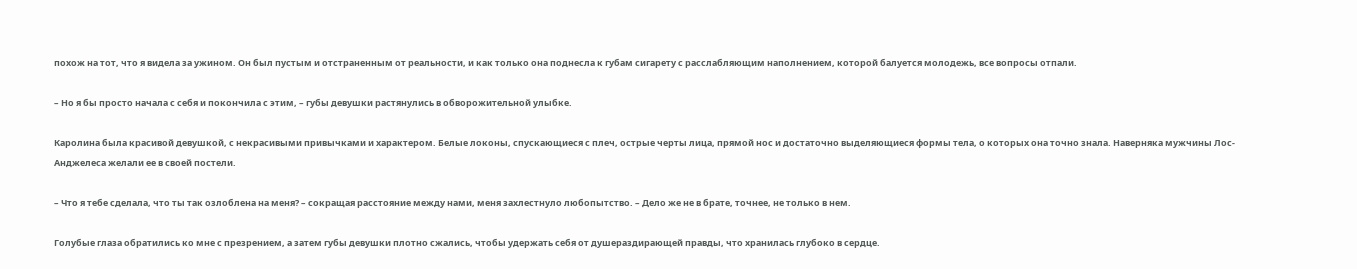похож на тот, что я видела за ужином. Он был пустым и отстраненным от реальности, и как только она поднесла к губам сигарету с расслабляющим наполнением, которой балуется молодежь, все вопросы отпали.

– Но я бы просто начала с себя и покончила с этим, – губы девушки растянулись в обворожительной улыбке.

Каролина была красивой девушкой, с некрасивыми привычками и характером. Белые локоны, спускающиеся с плеч, острые черты лица, прямой нос и достаточно выделяющиеся формы тела, о которых она точно знала. Наверняка мужчины Лос-Анджелеса желали ее в своей постели.

– Что я тебе сделала, что ты так озлоблена на меня? – сокращая расстояние между нами, меня захлестнуло любопытство. – Дело же не в брате, точнее, не только в нем.

Голубые глаза обратились ко мне с презрением, а затем губы девушки плотно сжались, чтобы удержать себя от душераздирающей правды, что хранилась глубоко в сердце.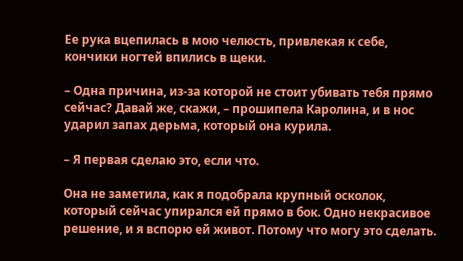Ее рука вцепилась в мою челюсть, привлекая к себе, кончики ногтей впились в щеки.

– Одна причина, из-за которой не стоит убивать тебя прямо сейчас? Давай же, скажи, – прошипела Каролина, и в нос ударил запах дерьма, который она курила.

– Я первая сделаю это, если что.

Она не заметила, как я подобрала крупный осколок, который сейчас упирался ей прямо в бок. Одно некрасивое решение, и я вспорю ей живот. Потому что могу это сделать.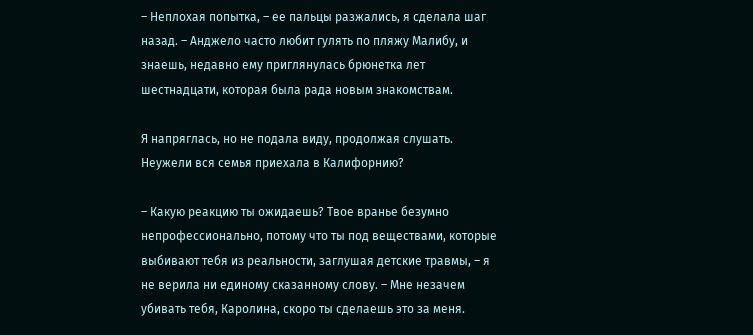– Неплохая попытка, – ее пальцы разжались, я сделала шаг назад. – Анджело часто любит гулять по пляжу Малибу, и знаешь, недавно ему приглянулась брюнетка лет шестнадцати, которая была рада новым знакомствам.

Я напряглась, но не подала виду, продолжая слушать. Неужели вся семья приехала в Калифорнию?

– Какую реакцию ты ожидаешь? Твое вранье безумно непрофессионально, потому что ты под веществами, которые выбивают тебя из реальности, заглушая детские травмы, – я не верила ни единому сказанному слову. – Мне незачем убивать тебя, Каролина, скоро ты сделаешь это за меня.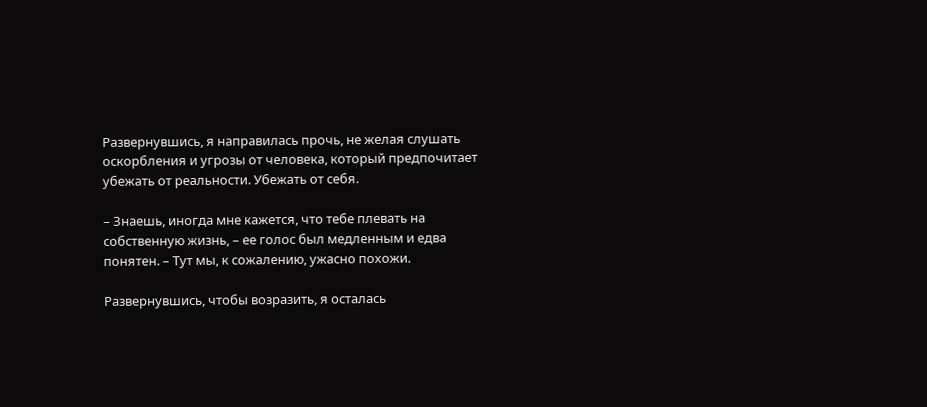Развернувшись, я направилась прочь, не желая слушать оскорбления и угрозы от человека, который предпочитает убежать от реальности. Убежать от себя.

– Знаешь, иногда мне кажется, что тебе плевать на собственную жизнь, – ее голос был медленным и едва понятен. – Тут мы, к сожалению, ужасно похожи.

Развернувшись, чтобы возразить, я осталась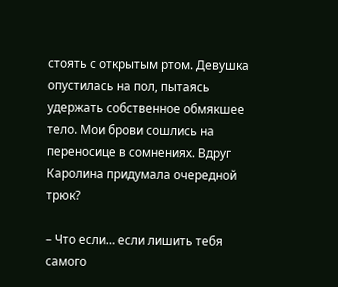стоять с открытым ртом. Девушка опустилась на пол, пытаясь удержать собственное обмякшее тело. Мои брови сошлись на переносице в сомнениях. Вдруг Каролина придумала очередной трюк?

– Что если… если лишить тебя самого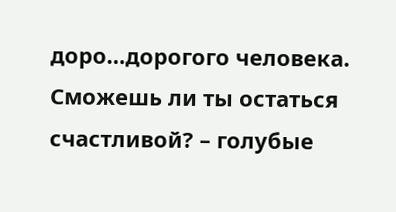доро…дорогого человека. Сможешь ли ты остаться счастливой? – голубые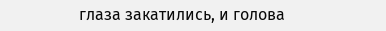глаза закатились, и голова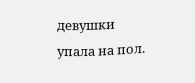девушки упала на пол.